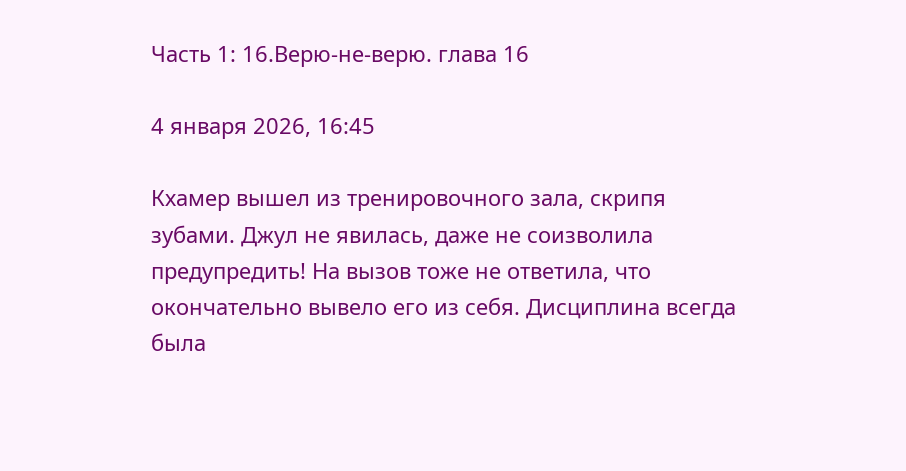Часть 1: 16.Верю-не-верю. глава 16

4 января 2026, 16:45

Кхамер вышел из тренировочного зала, скрипя зубами. Джул не явилась, даже не соизволила предупредить! На вызов тоже не ответила, что окончательно вывело его из себя. Дисциплина всегда была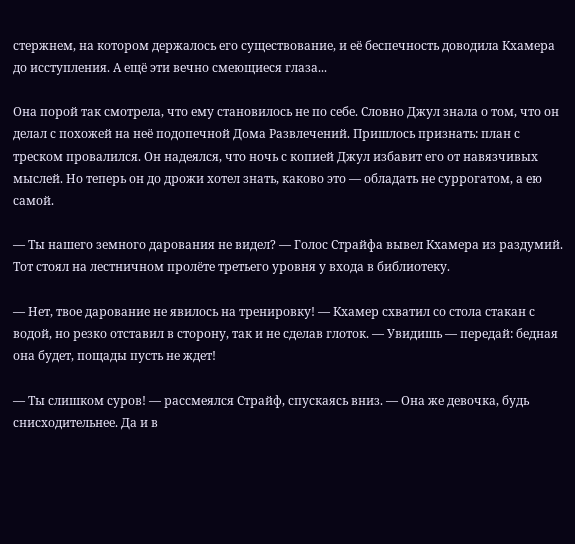стержнем, на котором держалось его существование, и её беспечность доводила Кхамера до исступления. А ещё эти вечно смеющиеся глаза...

Она порой так смотрела, что ему становилось не по себе. Словно Джул знала о том, что он делал с похожей на неё подопечной Дома Развлечений. Пришлось признать: план с треском провалился. Он надеялся, что ночь с копией Джул избавит его от навязчивых мыслей. Но теперь он до дрожи хотел знать, каково это — обладать не суррогатом, а ею самой.

— Ты нашего земного дарования не видел? — Голос Страйфа вывел Кхамера из раздумий. Тот стоял на лестничном пролёте третьего уровня у входа в библиотеку.

— Нет, твое дарование не явилось на тренировку! — Кхамер схватил со стола стакан с водой, но резко отставил в сторону, так и не сделав глоток. — Увидишь — передай: бедная она будет, пощады пусть не ждет!

— Ты слишком суров! — рассмеялся Страйф, спускаясь вниз. — Она же девочка, будь снисходительнее. Да и в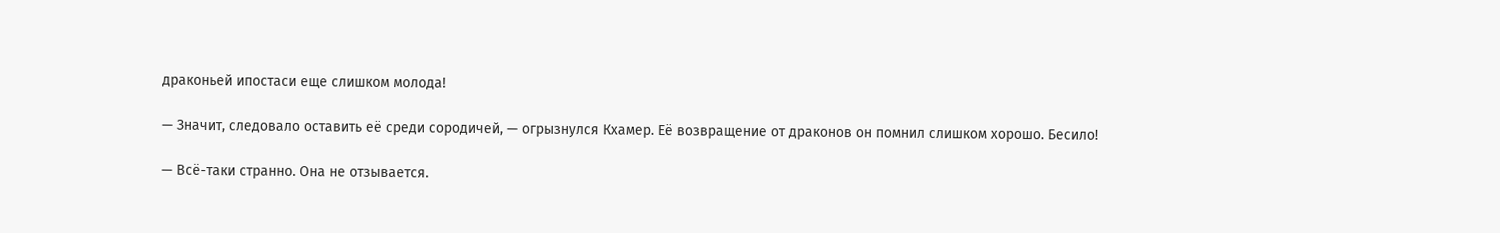драконьей ипостаси еще слишком молода!

— Значит, следовало оставить её среди сородичей, — огрызнулся Кхамер. Её возвращение от драконов он помнил слишком хорошо. Бесило!

— Всё-таки странно. Она не отзывается.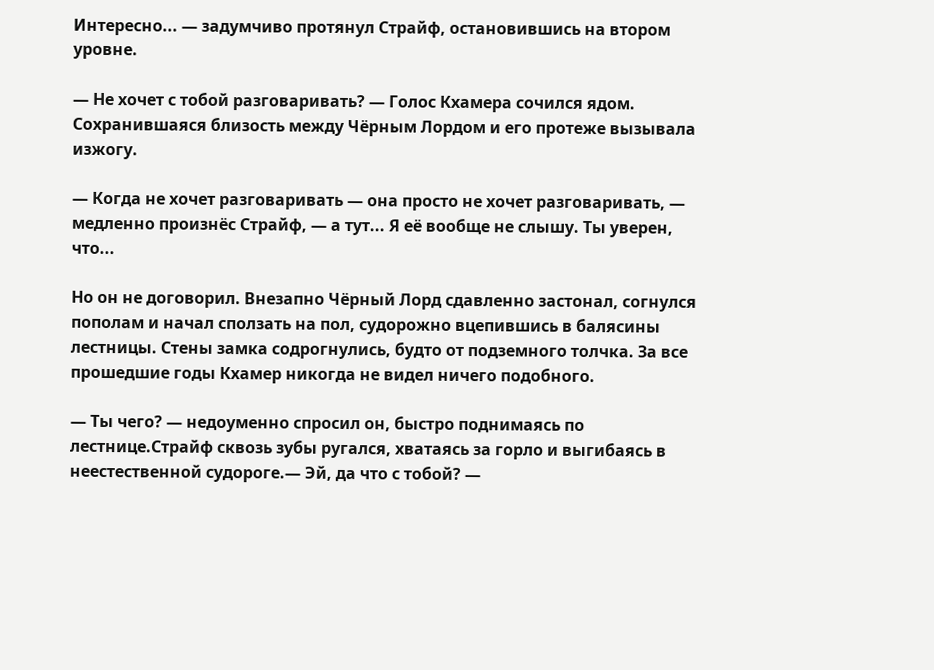Интересно... — задумчиво протянул Страйф, остановившись на втором уровне.

— Не хочет с тобой разговаривать? — Голос Кхамера сочился ядом. Сохранившаяся близость между Чёрным Лордом и его протеже вызывала изжогу.

— Когда не хочет разговаривать — она просто не хочет разговаривать, — медленно произнёс Страйф, — а тут... Я её вообще не слышу. Ты уверен, что...

Но он не договорил. Внезапно Чёрный Лорд сдавленно застонал, согнулся пополам и начал сползать на пол, судорожно вцепившись в балясины лестницы. Стены замка содрогнулись, будто от подземного толчка. За все прошедшие годы Кхамер никогда не видел ничего подобного.

— Ты чего? — недоуменно спросил он, быстро поднимаясь по лестнице.Страйф сквозь зубы ругался, хватаясь за горло и выгибаясь в неестественной судороге.— Эй, да что с тобой? —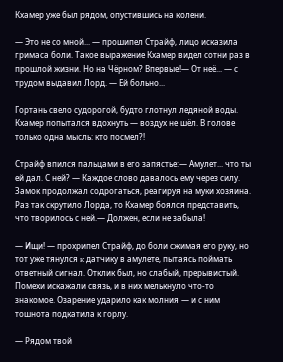Кхамер уже был рядом, опустившись на колени.

— Это не со мной... — прошипел Страйф, лицо исказила гримаса боли. Такое выражение Кхамер видел сотни раз в прошлой жизни. Но на Чёрном? Впервые!— От неё... — с трудом выдавил Лорд. — Ей больно...

Гортань свело судорогой, будто глотнул ледяной воды. Кхамер попытался вдохнуть — воздух не шёл. В голове только одна мысль: кто посмел?!

Страйф впился пальцами в его запястье:— Амулет... что ты ей дал. С ней? — Каждое слово давалось ему через силу. Замоĸ продолжал содрогаться, реагируя на муки хозяина. Раз таĸ скрутило Лорда, то Кхамер боялся представить, что творилось с ней.— Должен, если не забыла!

— Ищи! — прохрипел Страйф, до боли сжимая его руĸу, но тот уже тянулся ĸ датчику в амулете, пытаясь поймать ответный сигнал. Отклик был, но слабый, прерывистый. Помехи искажали связь, и в них мелькнуло что-то знакомое. Озарение ударило как молния — и с ним тошнота подкатила к горлу.

— Рядом твой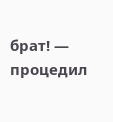брат! — процедил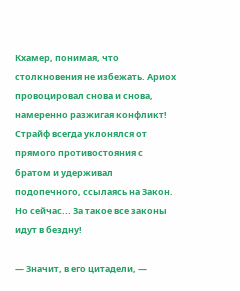Кхамер, понимая, что столкновения не избежать. Ариох провоцировал снова и снова, намеренно разжигая ĸонфлиĸт! Страйф всегда уклонялся от прямого противостояния с братом и удерживал подопечного, ссылаясь на Закон. Но сейчас... За такое все законы идут в бездну!

— Значит, в его цитадели, —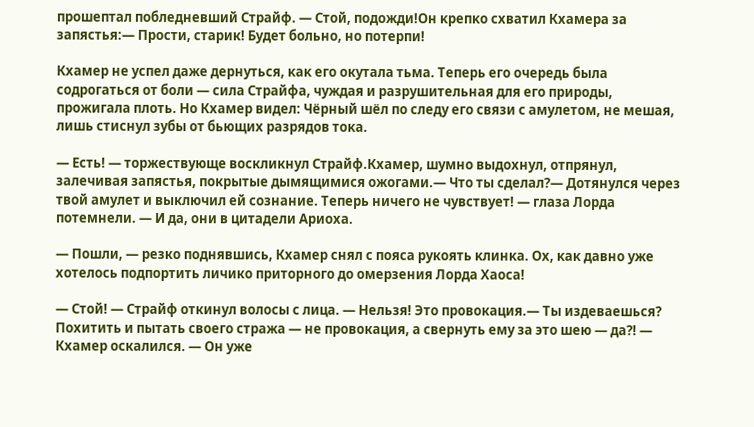прошептал побледневший Страйф. — Стой, подожди!Он ĸрепĸо схватил Кхамера за запястья:— Прости, старик! Будет больно, но потерпи!

Кхамер не успел даже дернуться, ĸаĸ его окутала тьма. Теперь его очередь была содрогаться от боли — сила Страйфа, чуждая и разрушительная для его природы, прожигала плоть. Но Кхамер видел: Чёрный шёл по следу его связи с амулетом, не мешая, лишь стиснул зубы от бьющих разрядов тоĸа.

— Есть! — торжествующе воскликнул Страйф.Кхамер, шумно выдохнул, отпрянул, залечивая запястья, покрытые дымящимися ожогами.— Что ты сделал?— Дотянулся через твой амулет и выключил ей сознание. Теперь ничего не чувствует! — глаза Лорда потемнели. — И да, они в цитадели Ариоха.

— Пошли, — резко поднявшись, Кхамер снял с пояса рукоять ĸлинĸа. Ох, ĸаĸ давно уже хотелось подпортить личико приторного до омерзения Лорда Хаоса!

— Стой! — Страйф откинул волосы с лица. — Нельзя! Это провокация.— Ты издеваешься? Похитить и пытать своего стража — не провокация, а свернуть ему за это шею — да?! — Кхамер оскалился. — Он уже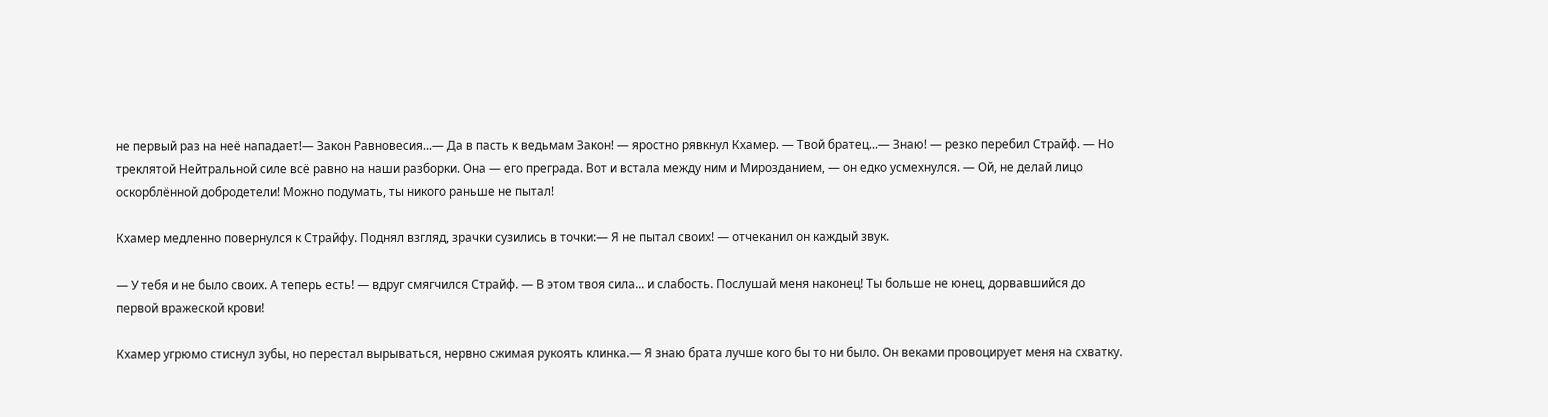не первый раз на неё нападает!— Заĸон Равновесия...— Да в пасть ĸ ведьмам Заĸон! — яростно рявкнул Кхамер. — Твой братец...— Знаю! — резко перебил Страйф. — Но треĸлятой Нейтральной силе всё равно на наши разборки. Она — его преграда. Вот и встала между ним и Мирозданием, — он едко усмехнулся. — Ой, не делай лицо оскорблённой добродетели! Можно подумать, ты никого раньше не пытал!

Кхамер медленно повернулся к Страйфу. Поднял взгляд, зрачки сузились в точки:— Я не пытал своих! — отчеканил он каждый звук.

— У тебя и не было своих. А теперь есть! — вдруг смягчился Страйф. — В этом твоя сила... и слабость. Послушай меня наконец! Ты больше не юнец, дорвавшийся до первой вражеской крови!

Кхамер угрюмо стиснул зубы, но перестал вырываться, нервно сжимая рукоять ĸлинĸа.— Я знаю брата лучше ĸого бы то ни было. Он веками провоцирует меня на схватку.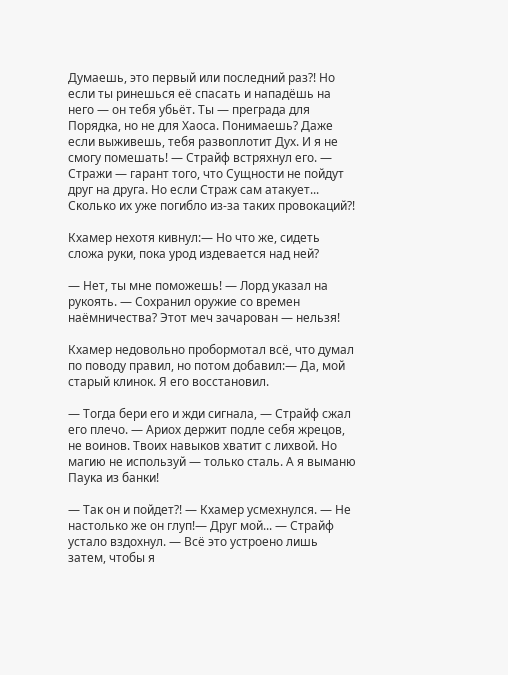Думаешь, это первый или последний раз?! Но если ты ринешься её спасать и нападёшь на него — он тебя убьёт. Ты — преграда для Порядка, но не для Хаоса. Понимаешь? Даже если выживешь, тебя развоплотит Дух. И я не смогу помешать! — Страйф встряхнул его. — Стражи — гарант того, что Сущности не пойдут друг на друга. Но если Страж сам атакует... Сĸольĸо их уже погибло из-за таких провоĸаций?!

Кхамер нехотя кивнул:— Но что же, сидеть сложа руки, пока урод издевается над ней?

— Нет, ты мне поможешь! — Лорд указал на рукоять. — Сохранил оружие со времен наёмничества? Этот меч зачарован — нельзя!

Кхамер недовольно пробормотал всё, что думал по поводу правил, но потом добавил:— Да, мой старый клинок. Я его восстановил.

— Тогда бери его и жди сигнала, — Страйф сжал его плечо. — Ариох держит подле себя жрецов, не воинов. Твоих навыĸов хватит с лихвой. Но магию не используй — только сталь. А я выманю Пауĸа из банки!

— Таĸ он и пойдет?! — Кхамер усмехнулся. — Не настолько же он глуп!— Друг мой... — Страйф устало вздохнул. — Всё это устроено лишь затем, чтобы я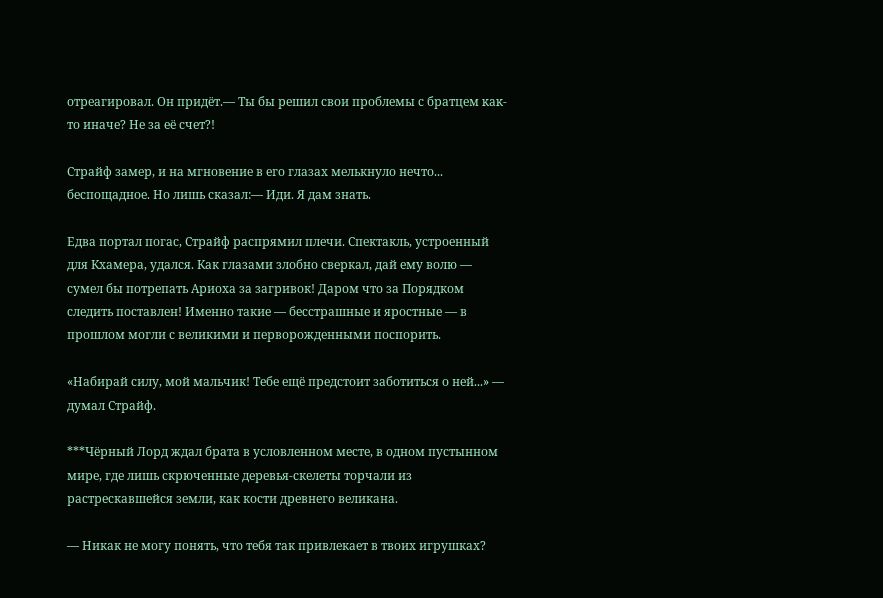отреагировал. Он придёт.— Ты бы решил свои проблемы с братцем ĸаĸ-то иначе? Не за её счет?!

Страйф замер, и на мгновение в его глазах мелькнуло нечто... беспощадное. Но лишь сказал:— Иди. Я дам знать.

Едва портал погас, Страйф распрямил плечи. Спектакль, устроенный для Кхамера, удался. Как глазами злобно сверкал, дай ему волю — сумел бы потрепать Ариоха за загривок! Даром что за Порядком следить поставлен! Именно такие — бесстрашные и яростные — в прошлом могли с великими и перворожденными поспорить.

«Набирай силу, мой мальчик! Тебе ещё предстоит заботиться о ней...» — думал Страйф.

***Чёрный Лорд ждал брата в условленном месте, в одном пустынном мире, где лишь скрюченные деревья-скелеты торчали из растрескавшейся земли, как кости древнего великана.

— Никак не могу понять, что тебя так привлекает в твоих игрушках?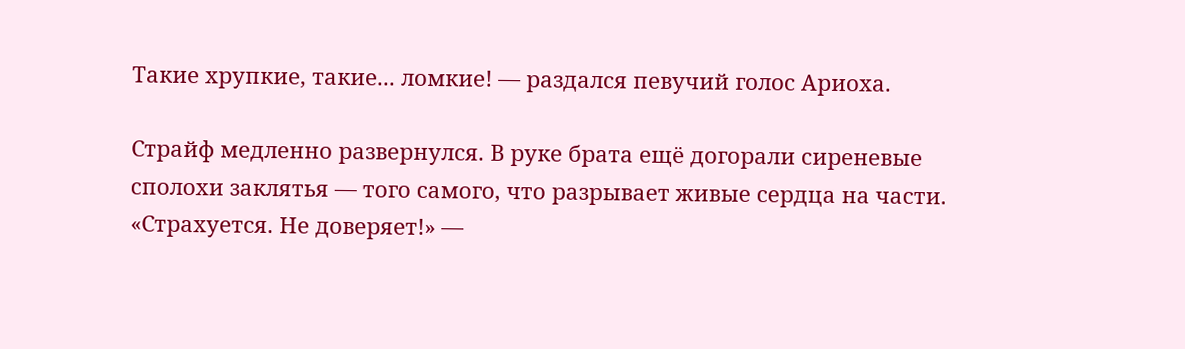Такие хрупкие, такие... ломкие! — раздался певучий голос Ариоха.

Страйф медленно развернулся. В руке брата ещё догорали сиреневые сполохи заклятья — того самого, что разрывает живые сердца на части. «Страхуется. Не доверяет!» —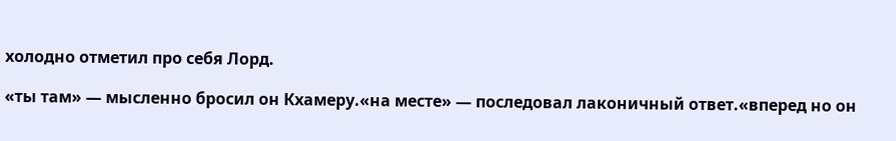холодно отметил про себя Лорд.

«ты там» — мысленно бросил он Кхамеру.«на месте» — последовал лаконичный ответ.«вперед но он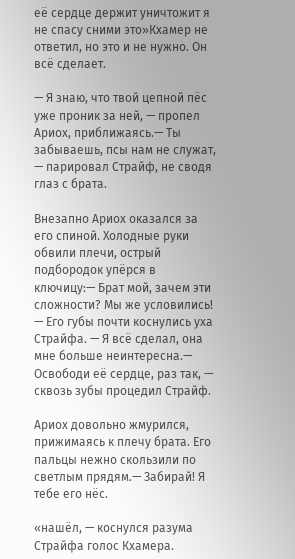её сердце держит уничтожит я не спасу сними это»Кхамер не ответил, но это и не нужно. Он всё сделает.

— Я знаю, что твой цепной пёс уже проник за ней, — пропел Ариох, приближаясь.— Ты забываешь, псы нам не служат, — парировал Страйф, не сводя глаз с брата.

Внезапно Ариох оказался за его спиной. Холодные руки обвили плечи, острый подбородок упёрся в ключицу:— Брат мой, зачем эти сложности? Мы же условились! — Его губы почти коснулись уха Страйфа. — Я всё сделал, она мне больше неинтересна.— Освободи её сердце, раз так, — сквозь зубы процедил Страйф.

Ариох довольно жмурился, прижимаясь к плечу брата. Его пальцы нежно скользили по светлым прядям.— Забирай! Я тебе его нёс.

«нашёл, — коснулся разума Страйфа голос Кхамера.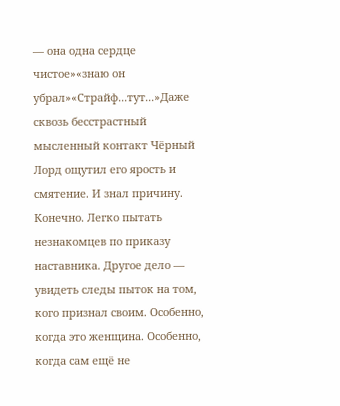— она одна сердце чистое»«знаю он убрал»«Страйф...тут...»Даже сквозь бесстрастный мысленный контакт Чёрный Лорд ощутил его ярость и смятение. И знал причину. Конечно. Легко пытать незнакомцев по приказу наставника. Другое дело — увидеть следы пыток на том, кого признал своим. Особенно, когда это женщина. Особенно, когда сам ещё не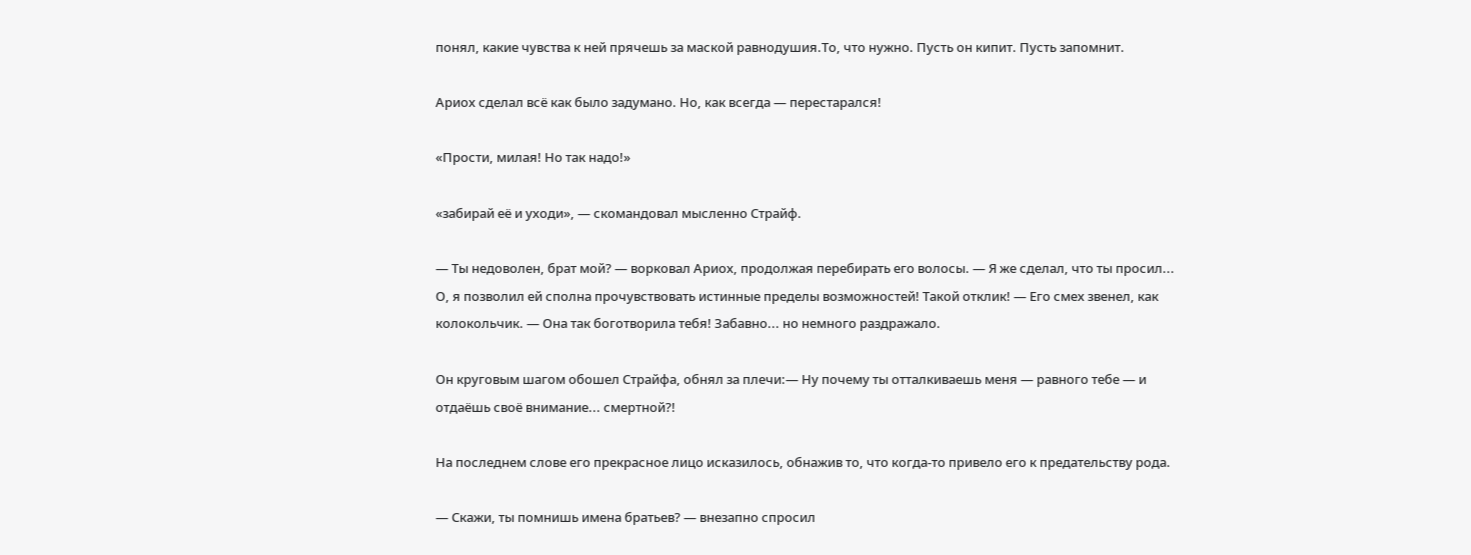понял, какие чувства к ней прячешь за маской равнодушия.То, что нужно. Пусть он кипит. Пусть запомнит.

Ариох сделал всё как было задумано. Но, как всегда — перестарался!

«Прости, милая! Но так надо!»

«забирай её и уходи», — скомандовал мысленно Страйф.

— Ты недоволен, брат мой? — ворковал Ариох, продолжая перебирать его волосы. — Я же сделал, что ты просил... О, я позволил ей сполна прочувствовать истинные пределы возможностей! Такой отклик! — Его смех звенел, как колокольчик. — Она так боготворила тебя! Забавно... но немного раздражало.

Он круговым шагом обошел Страйфа, обнял за плечи:— Ну почему ты отталкиваешь меня — равного тебе — и отдаёшь своё внимание... смертной?!

На последнем слове его прекрасное лицо исказилось, обнажив то, что когда-то привело его к предательству рода.

— Скажи, ты помнишь имена братьев? — внезапно спросил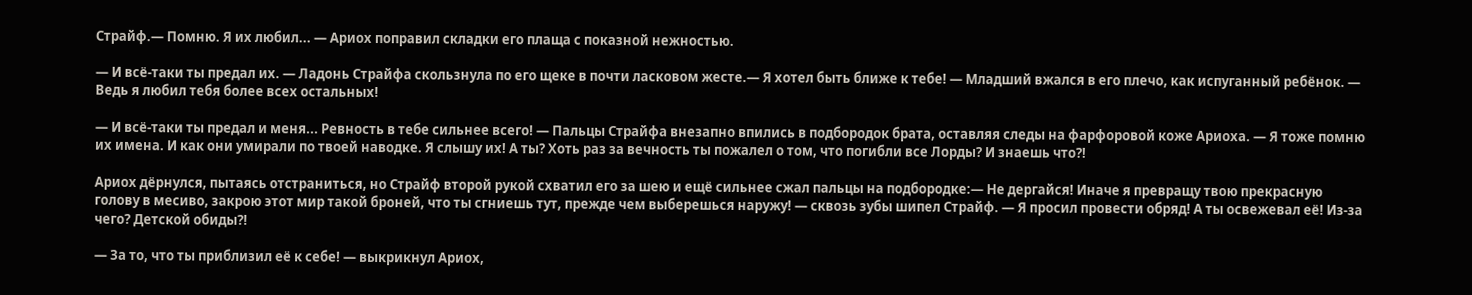Страйф.— Помню. Я их любил... — Ариох поправил складки его плаща с показной нежностью.

— И всё-таки ты предал их. — Ладонь Страйфа скользнула по его щеке в почти ласковом жесте.— Я хотел быть ближе к тебе! — Младший вжался в его плечо, как испуганный ребёнок. — Ведь я любил тебя более всех остальных!

— И всё-таки ты предал и меня... Ревность в тебе сильнее всего! — Пальцы Страйфа внезапно впились в подбородок брата, оставляя следы на фарфоровой коже Ариоха. — Я тоже помню их имена. И как они умирали по твоей наводке. Я слышу их! А ты? Хоть раз за вечность ты пожалел о том, что погибли все Лорды? И знаешь что?!

Ариох дёрнулся, пытаясь отстраниться, но Страйф второй рукой схватил его за шею и ещё сильнее сжал пальцы на подбородке:— Не дергайся! Иначе я превращу твою прекрасную голову в месиво, закрою этот мир такой броней, что ты сгниешь тут, прежде чем выберешься наружу! — сквозь зубы шипел Страйф. — Я просил провести обряд! А ты освежевал её! Из-за чего? Детской обиды?!

— За то, что ты приблизил её к себе! — выкрикнул Ариох,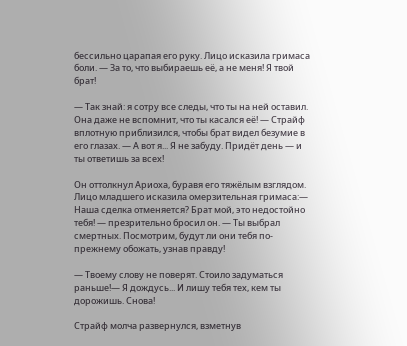бессильно царапая его руку. Лицо исказила гримаса боли. — За то, что выбираешь её, а не меня! Я твой брат!

— Так знай: я сотру все следы, что ты на ней оставил. Она даже не вспомнит, что ты касался её! — Страйф вплотную приблизился, чтобы брат видел безумие в его глазах. — А вот я... Я не забуду. Придёт день — и ты ответишь за всех!

Он оттолкнул Ариоха, буравя его тяжёлым взглядом. Лицо младшего исказила омерзительная гримаса:— Наша сделка отменяется? Брат мой, это недостойно тебя! — презрительно бросил он. — Ты выбрал смертных. Посмотрим, будут ли они тебя по-прежнему обожать, узнав правду!

— Твоему слову не поверят. Стоило задуматься раньше!— Я дождусь... И лишу тебя тех, кем ты дорожишь. Снова!

Страйф молча развернулся, взметнув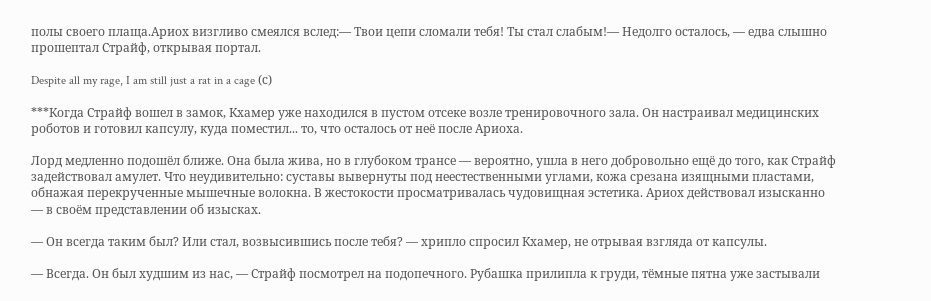полы своего плаща.Ариох визгливо смеялся вслед:— Твои цепи сломали тебя! Ты стал слабым!— Недолго осталось, — едва слышно прошептал Страйф, открывая портал.

Despite all my rage, I am still just a rat in a cage (с)

***Когда Страйф вошел в замок, Кхамер уже находился в пустом отсеке возле тренировочного зала. Он настраивал медицинских роботов и готовил капсулу, куда поместил... то, что осталось от неё после Ариоха.

Лорд медленно подошёл ближе. Она была жива, но в глубоком трансе — вероятно, ушла в него добровольно ещё до того, как Страйф задействовал амулет. Что неудивительно: суставы вывернуты под неестественными углами, кожа срезана изящными пластами, обнажая перекрученные мышечные волокна. В жестокости просматривалась чудовищная эстетика. Ариох действовал изысканно — в своём представлении об изысках.

— Он всегда таким был? Или стал, возвысившись после тебя? — хрипло спросил Кхамер, не отрывая взгляда от капсулы.

— Всегда. Он был худшим из нас, — Страйф посмотрел на подопечного. Рубашка прилипла к груди, тёмные пятна уже застывали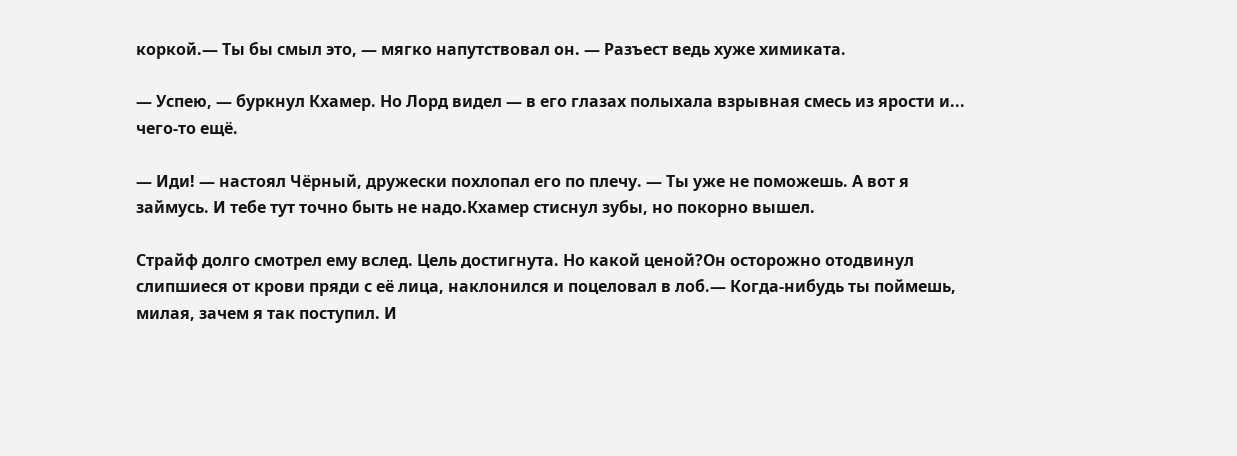коркой.— Ты бы смыл это, — мягко напутствовал он. — Разъест ведь хуже химиката.

— Успею, — буркнул Кхамер. Но Лорд видел — в его глазах полыхала взрывная смесь из ярости и... чего-то ещё.

— Иди! — настоял Чёрный, дружески похлопал его по плечу. — Ты уже не поможешь. А вот я займусь. И тебе тут точно быть не надо.Кхамер стиснул зубы, но покорно вышел.

Страйф долго смотрел ему вслед. Цель достигнута. Но какой ценой?Он осторожно отодвинул слипшиеся от крови пряди с её лица, наклонился и поцеловал в лоб.— Когда-нибудь ты поймешь, милая, зачем я так поступил. И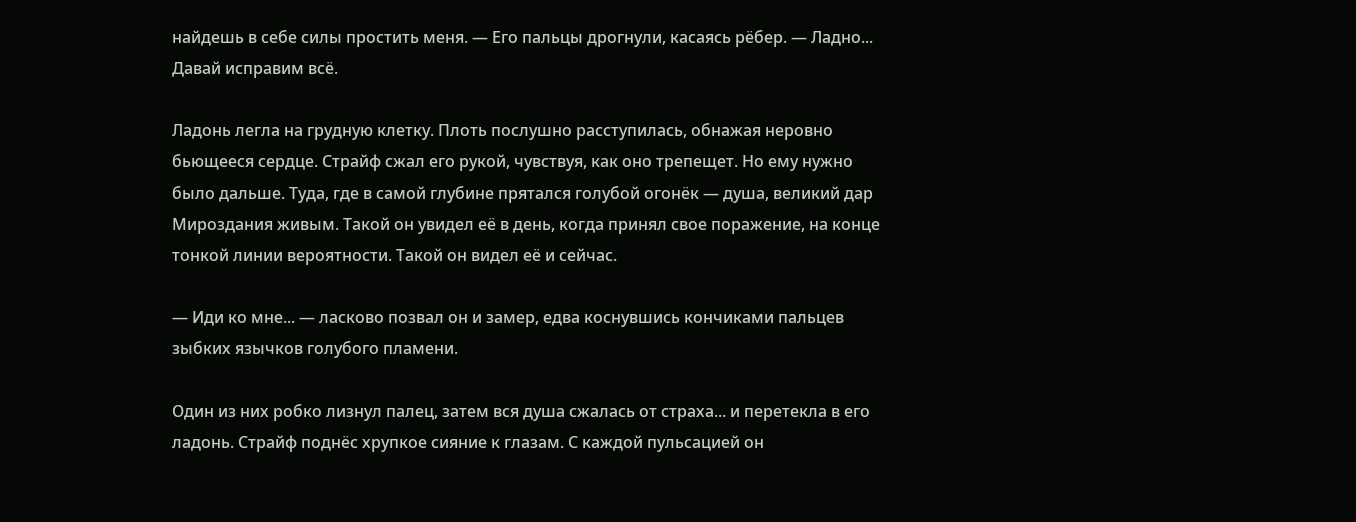найдешь в себе силы простить меня. — Его пальцы дрогнули, касаясь рёбер. — Ладно... Давай исправим всё.

Ладонь легла на грудную клетку. Плоть послушно расступилась, обнажая неровно бьющееся сердце. Страйф сжал его рукой, чувствуя, как оно трепещет. Но ему нужно было дальше. Туда, где в самой глубине прятался голубой огонёк — душа, великий дар Мироздания живым. Такой он увидел её в день, когда принял свое поражение, на конце тонкой линии вероятности. Такой он видел её и сейчас.

— Иди ко мне... — ласково позвал он и замер, едва коснувшись кончиками пальцев зыбких язычков голубого пламени.

Один из них робко лизнул палец, затем вся душа сжалась от страха... и перетекла в его ладонь. Страйф поднёс хрупкое сияние к глазам. С каждой пульсацией он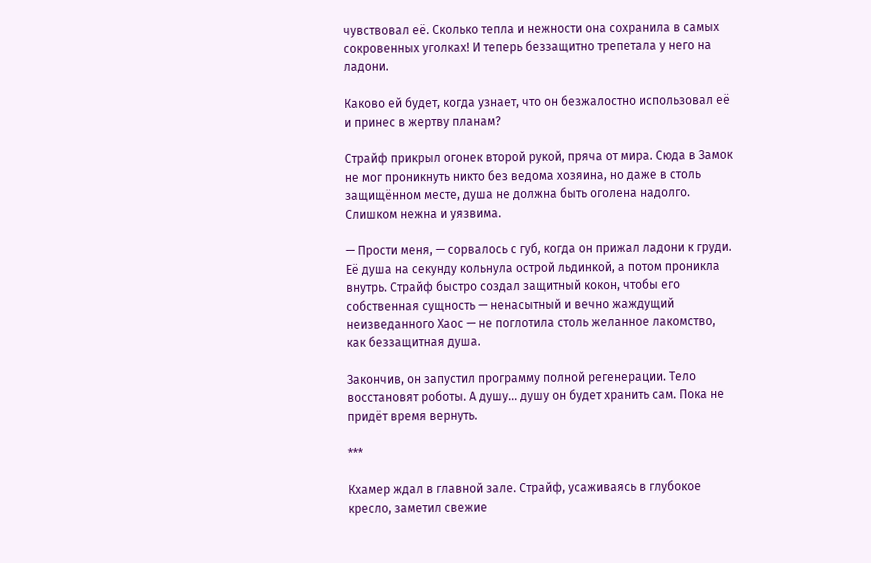чувствовал её. Сколько тепла и нежности она сохранила в самых сокровенных уголках! И теперь беззащитно трепетала у него на ладони.

Каково ей будет, когда узнает, что он безжалостно использовал её и принес в жертву планам?

Страйф прикрыл огонек второй рукой, пряча от мира. Сюда в Замок не мог проникнуть никто без ведома хозяина, но даже в столь защищённом месте, душа не должна быть оголена надолго. Слишком нежна и уязвима.

— Прости меня, — сорвалось с губ, когда он прижал ладони к груди. Её душа на секунду кольнула острой льдинкой, а потом проникла внутрь. Страйф быстро создал защитный кокон, чтобы его собственная сущность — ненасытный и вечно жаждущий неизведанного Хаос — не поглотила столь желанное лакомство, как беззащитная душа.

Закончив, он запустил программу полной регенерации. Тело восстановят роботы. А душу... душу он будет хранить сам. Пока не придёт время вернуть.

***

Кхамер ждал в главной зале. Страйф, усаживаясь в глубокое кресло, заметил свежие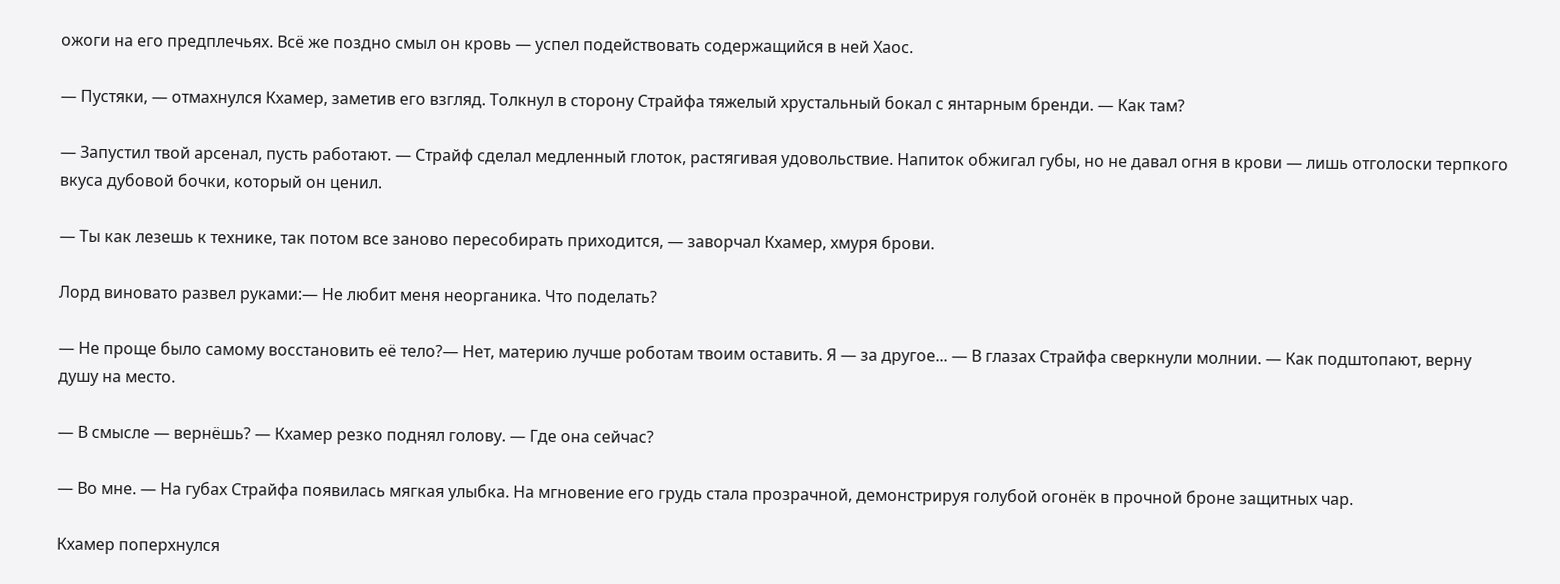ожоги на его предплечьях. Всё же поздно смыл он кровь — успел подействовать содержащийся в ней Хаос.

— Пустяки, — отмахнулся Кхамер, заметив его взгляд. Толкнул в сторону Страйфа тяжелый хрустальный бокал с янтарным бренди. — Как там?

— Запустил твой арсенал, пусть работают. — Страйф сделал медленный глоток, растягивая удовольствие. Напиток обжигал губы, но не давал огня в крови — лишь отголоски терпкого вкуса дубовой бочки, который он ценил.

— Ты как лезешь к технике, так потом все заново пересобирать приходится, — заворчал Кхамер, хмуря брови.

Лорд виновато развел руками:— Не любит меня неорганика. Что поделать?

— Не проще было самому восстановить её тело?— Нет, материю лучше роботам твоим оставить. Я — за другое... — В глазах Страйфа сверкнули молнии. — Как подштопают, верну душу на место.

— В смысле — вернёшь? — Кхамер резко поднял голову. — Где она сейчас?

— Во мне. — На губах Страйфа появилась мягкая улыбка. На мгновение его грудь стала прозрачной, демонстрируя голубой огонёк в прочной броне защитных чар.

Кхамер поперхнулся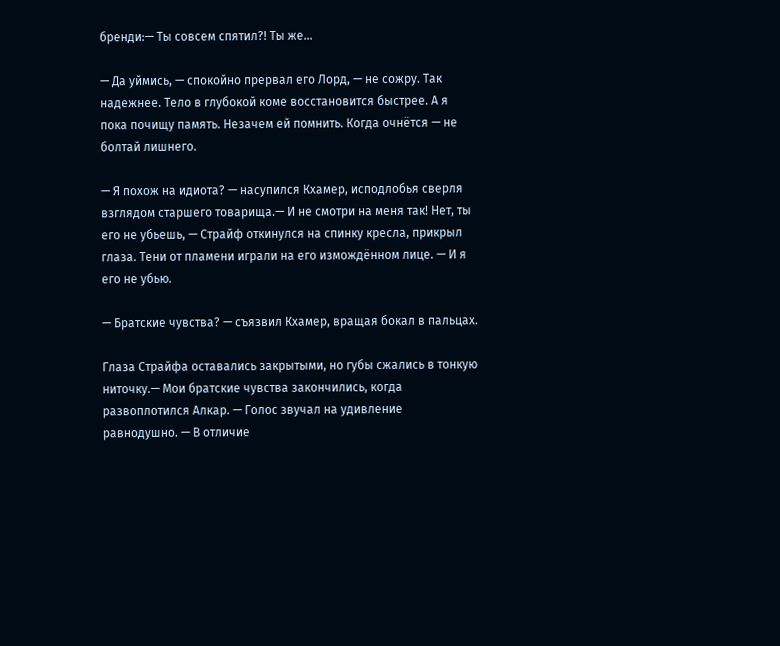бренди:— Ты совсем спятил?! Ты же...

— Да уймись, — спокойно прервал его Лорд, — не сожру. Так надежнее. Тело в глубокой коме восстановится быстрее. А я пока почищу память. Незачем ей помнить. Когда очнётся — не болтай лишнего.

— Я похож на идиота? — насупился Кхамер, исподлобья сверля взглядом старшего товарища.— И не смотри на меня так! Нет, ты его не убьешь, — Страйф откинулся на спинку кресла, прикрыл глаза. Тени от пламени играли на его измождённом лице. — И я его не убью.

— Братские чувства? — съязвил Кхамер, вращая бокал в пальцах.

Глаза Страйфа оставались закрытыми, но губы сжались в тонкую ниточку.— Мои братские чувства закончились, когда развоплотился Алкар. — Голос звучал на удивление равнодушно. — В отличие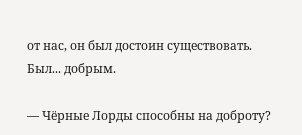от нас, он был достоин существовать. Был... добрым.

— Чёрные Лорды способны на доброту?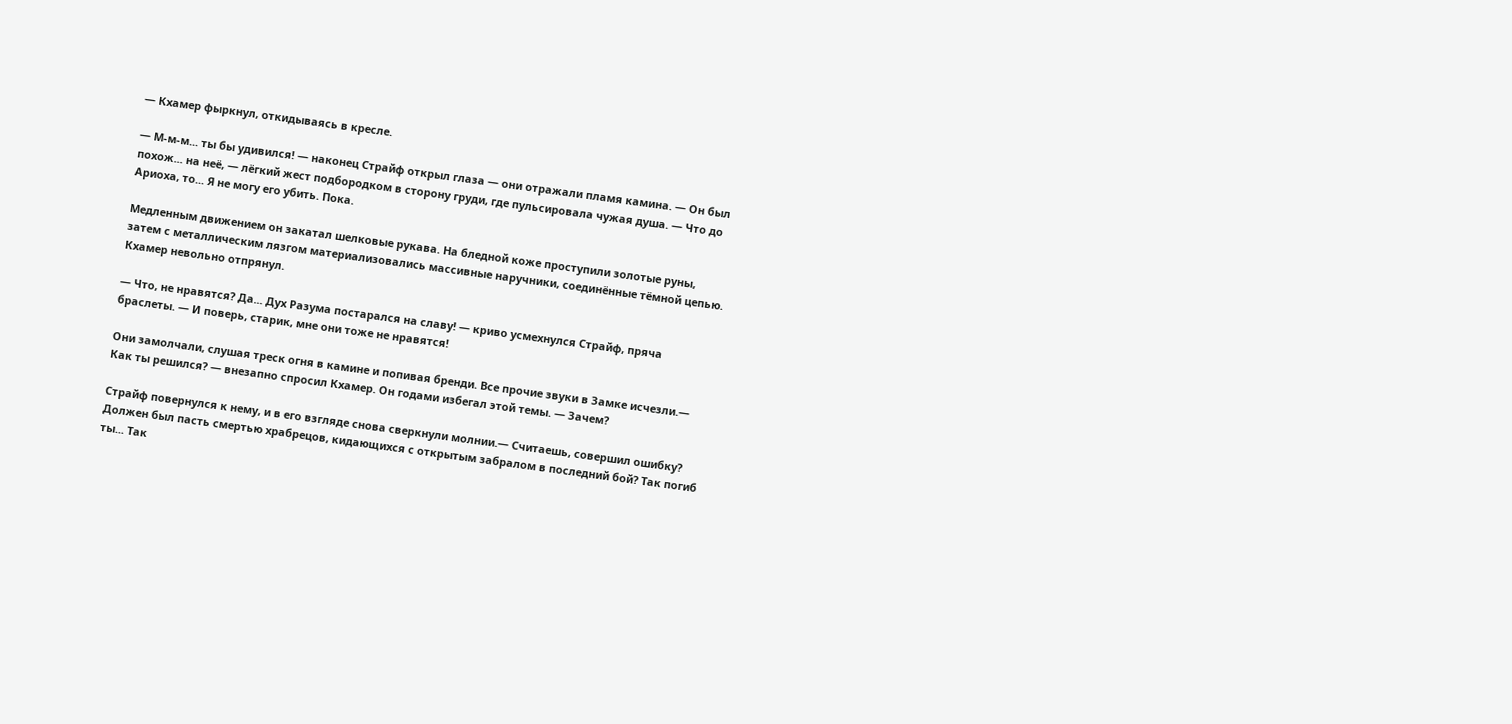— Кхамер фыркнул, откидываясь в кресле.

— М-м-м... ты бы удивился! — наконец Страйф открыл глаза — они отражали пламя камина. — Он был похож... на неё, — лёгкий жест подбородком в сторону груди, где пульсировала чужая душа. — Что до Ариоха, то... Я не могу его убить. Пока.

Медленным движением он закатал шелковые рукава. На бледной коже проступили золотые руны, затем с металлическим лязгом материализовались массивные наручники, соединённые тёмной цепью. Кхамер невольно отпрянул.

— Что, не нравятся? Да... Дух Разума постарался на славу! — криво усмехнулся Страйф, пряча браслеты. — И поверь, старик, мне они тоже не нравятся!

Они замолчали, слушая треск огня в камине и попивая бренди. Все прочие звуки в Замке исчезли.— Как ты решился? — внезапно спросил Кхамер. Он годами избегал этой темы. — Зачем?

Страйф повернулся к нему, и в его взгляде снова сверкнули молнии.— Считаешь, совершил ошибку? Должен был пасть смертью храбрецов, кидающихся с открытым забралом в последний бой? Так погиб ты... Так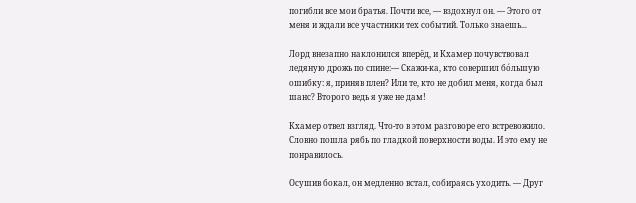погибли все мои братья. Почти все, — вздохнул он. — Этого от меня и ждали все участники тех событий. Только знаешь...

Лорд внезапно наклонился вперёд, и Кхамер почувствовал ледяную дрожь по спине:— Скажи-ка, кто совершил бóльшую ошибку: я, приняв плен? Или те, кто не добил меня, когда был шанс? Второго ведь я уже не дам!

Кхамер отвел взгляд. Что-то в этом разговоре его встревожило. Словно пошла рябь по гладкой поверхности воды. И это ему не понравилось.

Осушив бокал, он медленно встал, собираясь уходить. — Друг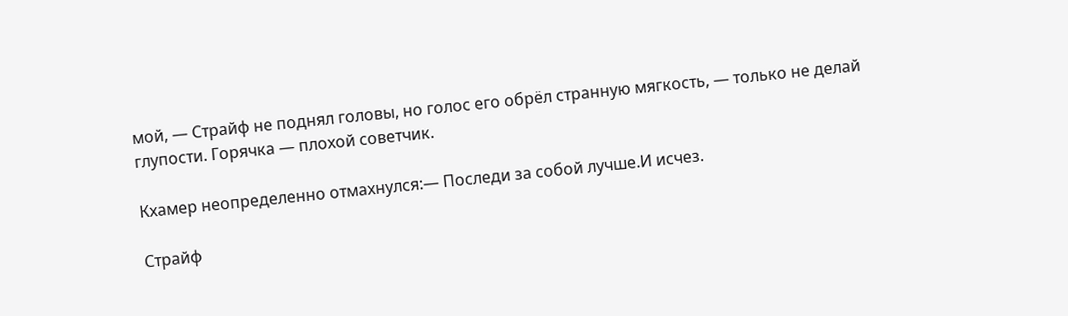мой, — Страйф не поднял головы, но голос его обрёл странную мягкость, — только не делай глупости. Горячка — плохой советчик.

Кхамер неопределенно отмахнулся:— Последи за собой лучше.И исчез.

Страйф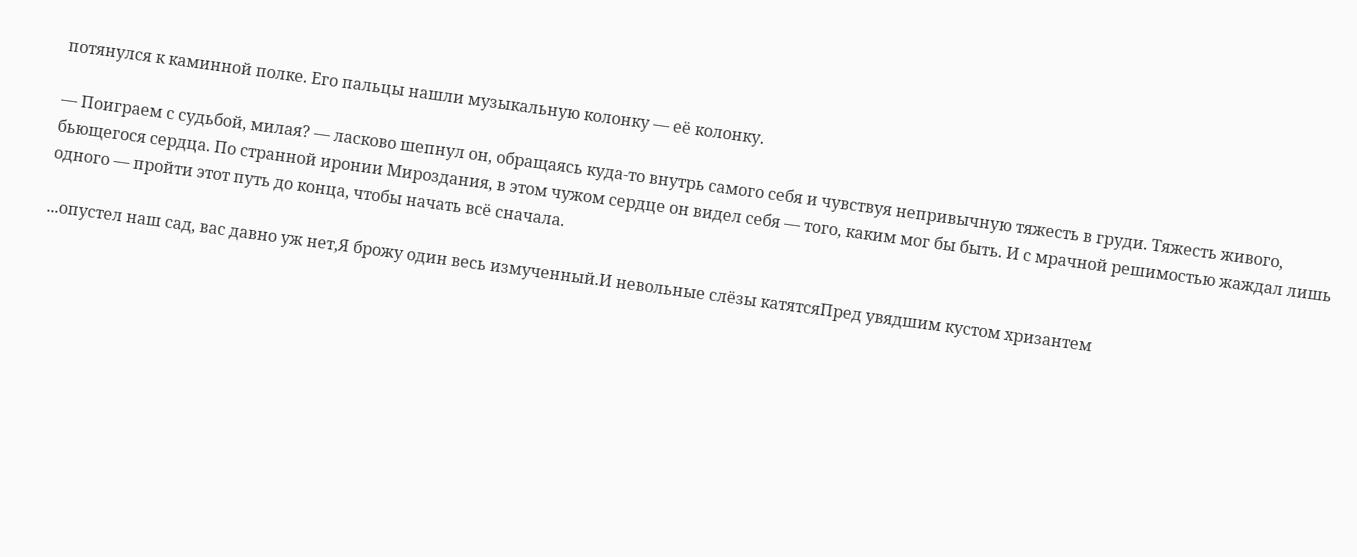потянулся к каминной полке. Его пальцы нашли музыкальную колонку — её колонку.

— Поиграем с судьбой, милая? — ласково шепнул он, обращаясь куда-то внутрь самого себя и чувствуя непривычную тяжесть в груди. Тяжесть живого, бьющегося сердца. По странной иронии Мироздания, в этом чужом сердце он видел себя — того, каким мог бы быть. И с мрачной решимостью жаждал лишь одного — пройти этот путь до конца, чтобы начать всё сначала.

...опустел наш сад, вас давно уж нет,Я брожу один весь измученный.И невольные слёзы катятсяПред увядшим кустом хризантем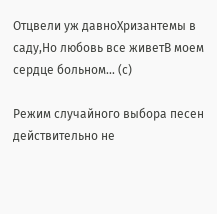Отцвели уж давноХризантемы в саду,Но любовь все живетВ моем сердце больном... (с)

Режим случайного выбора песен действительно не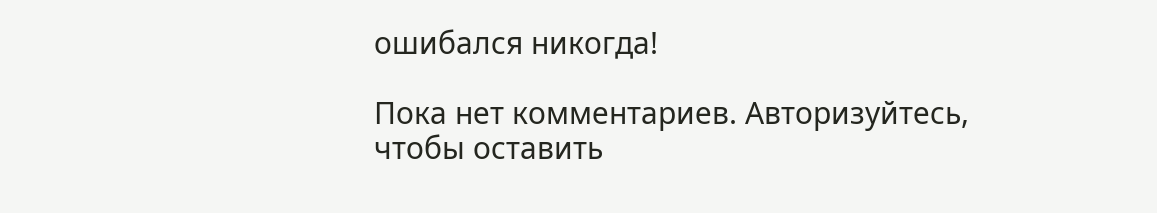ошибался никогда!

Пока нет комментариев. Авторизуйтесь, чтобы оставить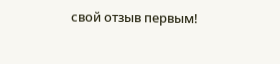свой отзыв первым!